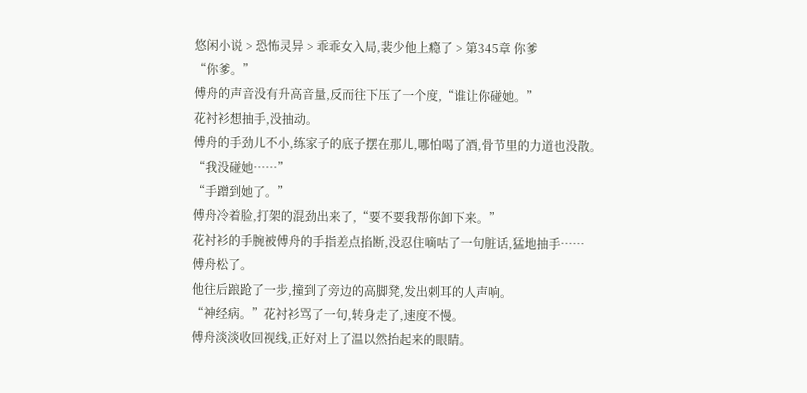悠闲小说 > 恐怖灵异 > 乖乖女入局,裴少他上瘾了 > 第345章 你爹
“你爹。”
傅舟的声音没有升高音量,反而往下压了一个度,“谁让你碰她。”
花衬衫想抽手,没抽动。
傅舟的手劲儿不小,练家子的底子摆在那儿,哪怕喝了酒,骨节里的力道也没散。
“我没碰她……”
“手蹭到她了。”
傅舟冷着脸,打架的混劲出来了,“要不要我帮你卸下来。”
花衬衫的手腕被傅舟的手指差点掐断,没忍住嘀咕了一句脏话,猛地抽手……
傅舟松了。
他往后踉跄了一步,撞到了旁边的高脚凳,发出刺耳的人声响。
“神经病。”花衬衫骂了一句,转身走了,速度不慢。
傅舟淡淡收回视线,正好对上了温以然抬起来的眼睛。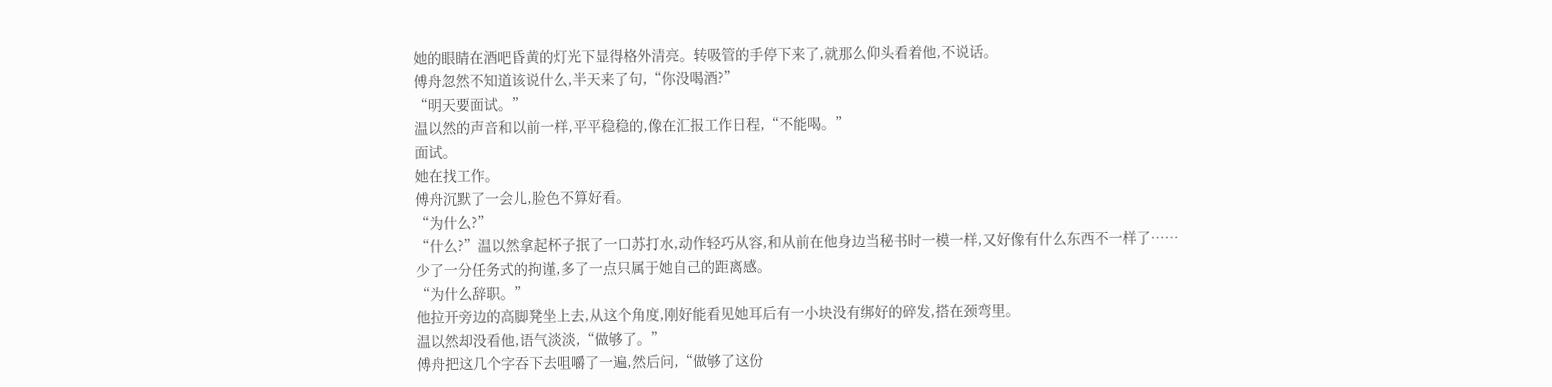她的眼睛在酒吧昏黄的灯光下显得格外清亮。转吸管的手停下来了,就那么仰头看着他,不说话。
傅舟忽然不知道该说什么,半天来了句,“你没喝酒?”
“明天要面试。”
温以然的声音和以前一样,平平稳稳的,像在汇报工作日程,“不能喝。”
面试。
她在找工作。
傅舟沉默了一会儿,脸色不算好看。
“为什么?”
“什么?”温以然拿起杯子抿了一口苏打水,动作轻巧从容,和从前在他身边当秘书时一模一样,又好像有什么东西不一样了……
少了一分任务式的拘谨,多了一点只属于她自己的距离感。
“为什么辞职。”
他拉开旁边的高脚凳坐上去,从这个角度,刚好能看见她耳后有一小块没有绑好的碎发,搭在颈弯里。
温以然却没看他,语气淡淡,“做够了。”
傅舟把这几个字吞下去咀嚼了一遍,然后问,“做够了这份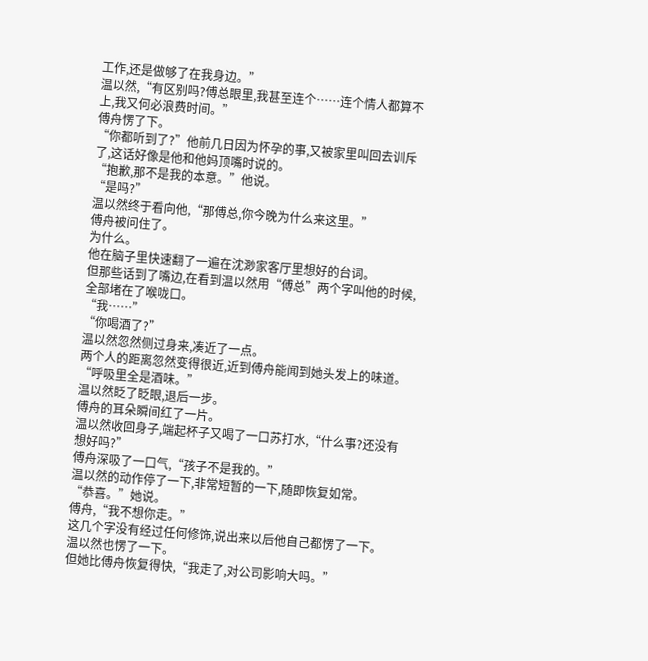工作,还是做够了在我身边。”
温以然,“有区别吗?傅总眼里,我甚至连个……连个情人都算不上,我又何必浪费时间。”
傅舟愣了下。
“你都听到了?”他前几日因为怀孕的事,又被家里叫回去训斥了,这话好像是他和他妈顶嘴时说的。
“抱歉,那不是我的本意。”他说。
“是吗?”
温以然终于看向他,“那傅总,你今晚为什么来这里。”
傅舟被问住了。
为什么。
他在脑子里快速翻了一遍在沈渺家客厅里想好的台词。
但那些话到了嘴边,在看到温以然用“傅总”两个字叫他的时候,全部堵在了喉咙口。
“我……”
“你喝酒了?”
温以然忽然侧过身来,凑近了一点。
两个人的距离忽然变得很近,近到傅舟能闻到她头发上的味道。
“呼吸里全是酒味。”
温以然眨了眨眼,退后一步。
傅舟的耳朵瞬间红了一片。
温以然收回身子,端起杯子又喝了一口苏打水,“什么事?还没有想好吗?”
傅舟深吸了一口气,“孩子不是我的。”
温以然的动作停了一下,非常短暂的一下,随即恢复如常。
“恭喜。”她说。
傅舟,“我不想你走。”
这几个字没有经过任何修饰,说出来以后他自己都愣了一下。
温以然也愣了一下。
但她比傅舟恢复得快,“我走了,对公司影响大吗。”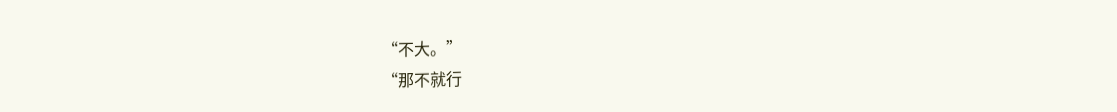“不大。”
“那不就行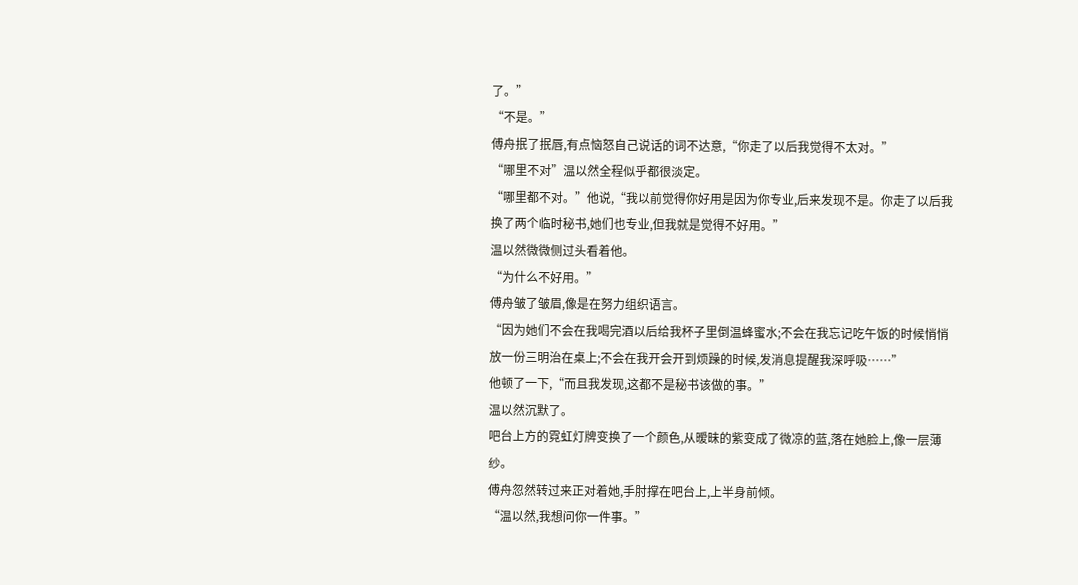了。”
“不是。”
傅舟抿了抿唇,有点恼怒自己说话的词不达意,“你走了以后我觉得不太对。”
“哪里不对”温以然全程似乎都很淡定。
“哪里都不对。”他说,“我以前觉得你好用是因为你专业,后来发现不是。你走了以后我换了两个临时秘书,她们也专业,但我就是觉得不好用。”
温以然微微侧过头看着他。
“为什么不好用。”
傅舟皱了皱眉,像是在努力组织语言。
“因为她们不会在我喝完酒以后给我杯子里倒温蜂蜜水;不会在我忘记吃午饭的时候悄悄放一份三明治在桌上;不会在我开会开到烦躁的时候,发消息提醒我深呼吸……”
他顿了一下,“而且我发现,这都不是秘书该做的事。”
温以然沉默了。
吧台上方的霓虹灯牌变换了一个颜色,从暧昧的紫变成了微凉的蓝,落在她脸上,像一层薄纱。
傅舟忽然转过来正对着她,手肘撑在吧台上,上半身前倾。
“温以然,我想问你一件事。”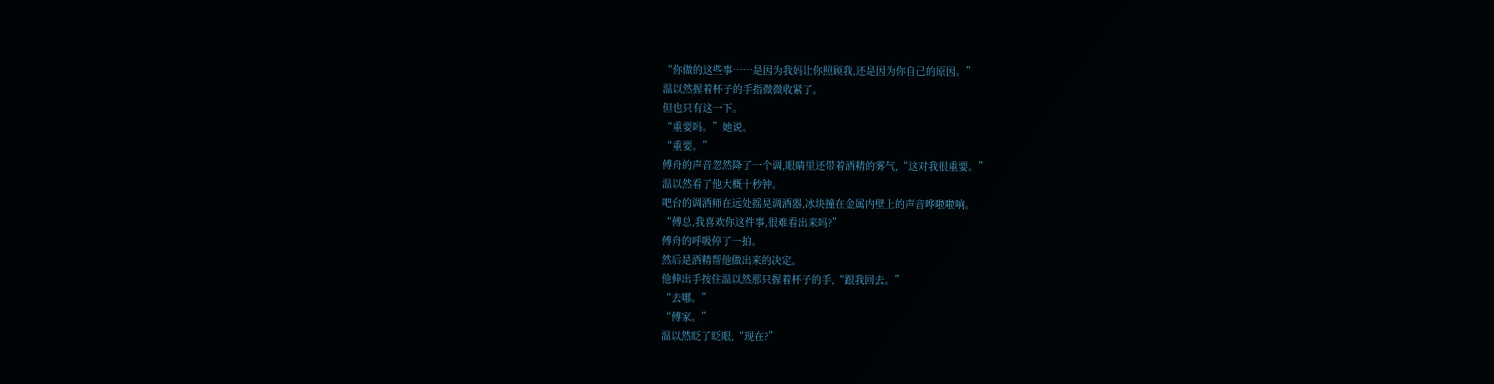“你做的这些事……是因为我妈让你照顾我,还是因为你自己的原因。”
温以然握着杯子的手指微微收紧了。
但也只有这一下。
“重要吗。”她说。
“重要。”
傅舟的声音忽然降了一个调,眼睛里还带着酒精的雾气,“这对我很重要。”
温以然看了他大概十秒钟。
吧台的调酒师在远处摇晃调酒器,冰块撞在金属内壁上的声音哗啦啦响。
“傅总,我喜欢你这件事,很难看出来吗?”
傅舟的呼吸停了一拍。
然后是酒精帮他做出来的决定。
他伸出手按住温以然那只握着杯子的手,“跟我回去。”
“去哪。”
“傅家。”
温以然眨了眨眼,“现在?”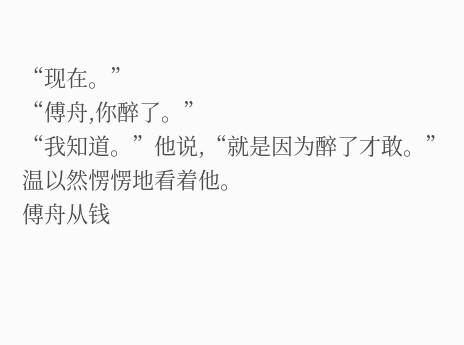“现在。”
“傅舟,你醉了。”
“我知道。”他说,“就是因为醉了才敢。”
温以然愣愣地看着他。
傅舟从钱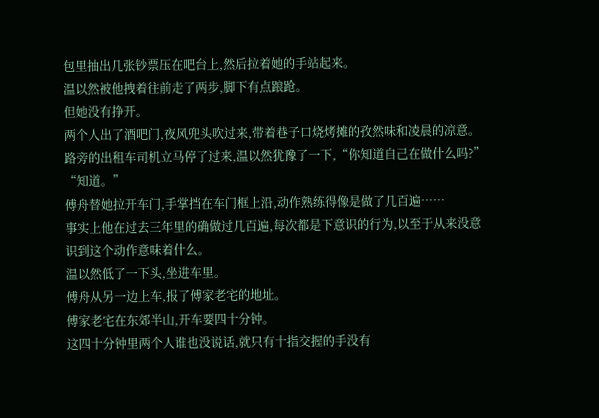包里抽出几张钞票压在吧台上,然后拉着她的手站起来。
温以然被他拽着往前走了两步,脚下有点踉跄。
但她没有挣开。
两个人出了酒吧门,夜风兜头吹过来,带着巷子口烧烤摊的孜然味和凌晨的凉意。
路旁的出租车司机立马停了过来,温以然犹豫了一下,“你知道自己在做什么吗?”
“知道。”
傅舟替她拉开车门,手掌挡在车门框上沿,动作熟练得像是做了几百遍……
事实上他在过去三年里的确做过几百遍,每次都是下意识的行为,以至于从来没意识到这个动作意味着什么。
温以然低了一下头,坐进车里。
傅舟从另一边上车,报了傅家老宅的地址。
傅家老宅在东郊半山,开车要四十分钟。
这四十分钟里两个人谁也没说话,就只有十指交握的手没有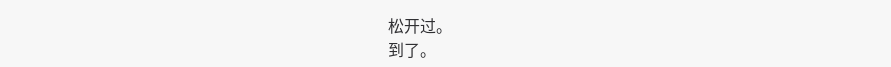松开过。
到了。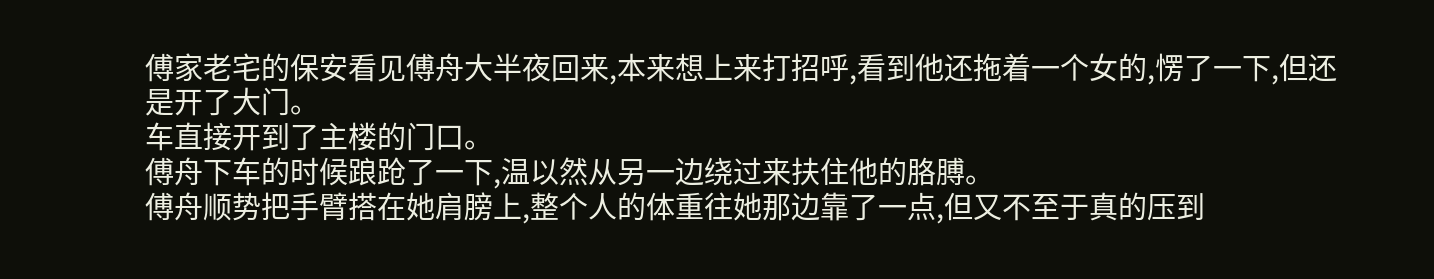傅家老宅的保安看见傅舟大半夜回来,本来想上来打招呼,看到他还拖着一个女的,愣了一下,但还是开了大门。
车直接开到了主楼的门口。
傅舟下车的时候踉跄了一下,温以然从另一边绕过来扶住他的胳膊。
傅舟顺势把手臂搭在她肩膀上,整个人的体重往她那边靠了一点,但又不至于真的压到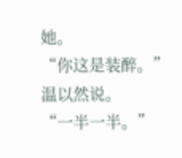她。
“你这是装醉。”温以然说。
“一半一半。”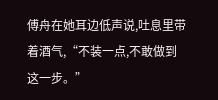傅舟在她耳边低声说,吐息里带着酒气,“不装一点,不敢做到这一步。”